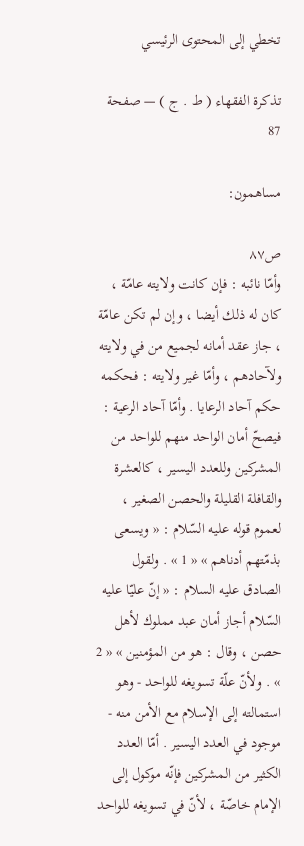تخطي إلى المحتوى الرئيسي

تذكرة الفقهاء ( ط . ج ) — صفحة 87

مساهمون:

ص٨٧
وأمّا نائبه : فإن كانت ولايته عامّة ، كان له ذلك أيضا ، وإن لم تكن عامّة ، جاز عقد أمانه لجميع من في ولايته ولآحادهم ، وأمّا غير ولايته : فحكمه حكم آحاد الرعايا . وأمّا آحاد الرعية : فيصحّ أمان الواحد منهم للواحد من المشركين وللعدد اليسير ، كالعشرة والقافلة القليلة والحصن الصغير ، لعموم قوله عليه السّلام : « ويسعى بذمّتهم أدناهم » « 1 » . ولقول الصادق عليه السلام : « إنّ عليّا عليه السّلام أجاز أمان عبد مملوك لأهل حصن ، وقال : هو من المؤمنين » « 2 » . ولأنّ علّة تسويغه للواحد - وهو استمالته إلى الإسلام مع الأمن منه - موجود في العدد اليسير . أمّا العدد الكثير من المشركين فإنّه موكول إلى الإمام خاصّة ، لأنّ في تسويغه للواحد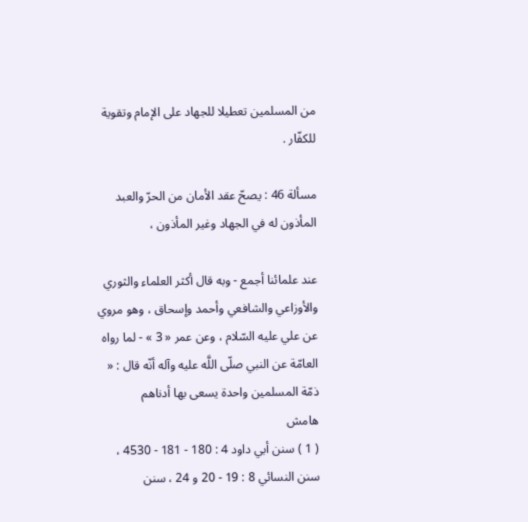من المسلمين تعطيلا للجهاد على الإمام وتقوية للكفّار .

مسألة 46 : يصحّ عقد الأمان من الحرّ والعبد المأذون له في الجهاد وغير المأذون ،

عند علمائنا أجمع - وبه قال أكثر العلماء والثوري والأوزاعي والشافعي وأحمد وإسحاق ، وهو مروي عن علي عليه السّلام ، وعن عمر « 3 » - لما رواه العامّة عن النبي صلّى اللَّه عليه وآله أنّه قال : « ذمّة المسلمين واحدة يسعى بها أدناهم
هامش
( 1 ) سنن أبي داود 4 : 180 - 181 - 4530 ، سنن النسائي 8 : 19 - 20 و 24 ، سنن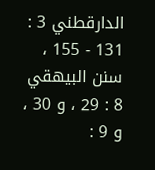الدارقطني 3 : 131 - 155 ، سنن البيهقي 8 : 29 ، و 30 ، و 9 :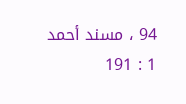94 ، مسند أحمد 1 : 191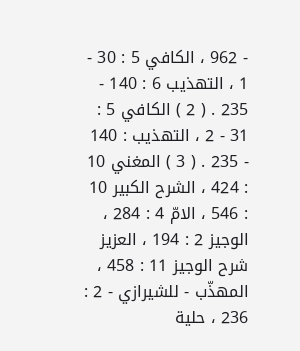- 962 ، الكافي 5 : 30 - 1 ، التهذيب 6 : 140 - 235 . ( 2 ) الكافي 5 : 31 - 2 ، التهذيب : 140 - 235 . ( 3 ) المغني 10 : 424 ، الشرح الكبير 10 : 546 ، الامّ 4 : 284 ، الوجيز 2 : 194 ، العزيز شرح الوجيز 11 : 458 ، المهذّب - للشيرازي - 2 : 236 ، حلية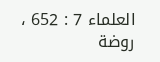العلماء 7 : 652 ، روضة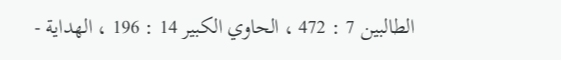الطالبين 7 : 472 ، الحاوي الكبير 14 : 196 ، الهداية -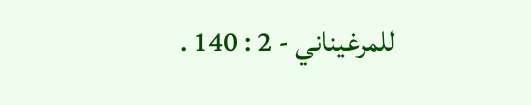للمرغيناني - 2 : 140 .